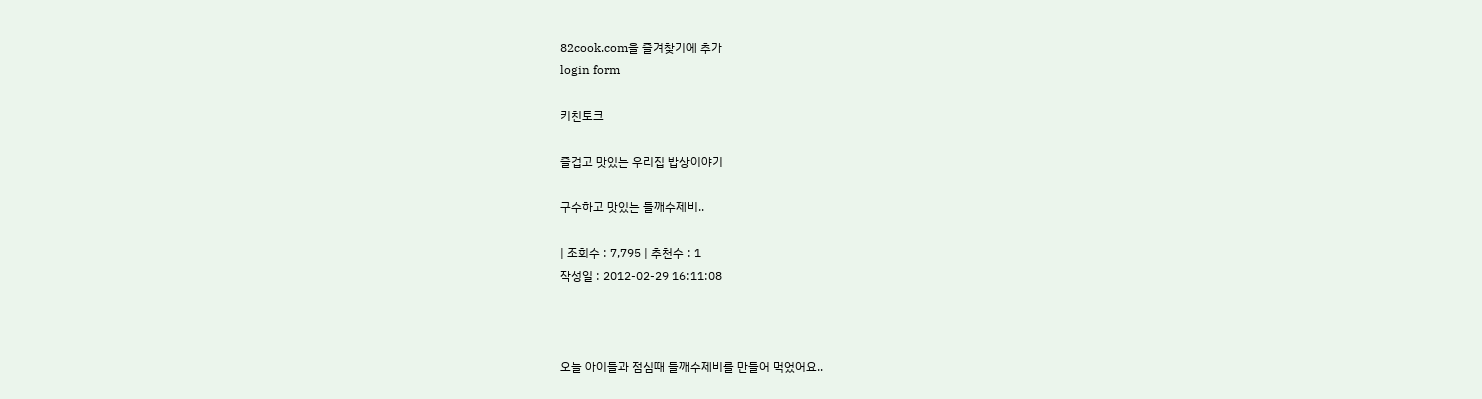82cook.com을 즐겨찾기에 추가
login form

키친토크

즐겁고 맛있는 우리집 밥상이야기

구수하고 맛있는 들깨수제비..

| 조회수 : 7,795 | 추천수 : 1
작성일 : 2012-02-29 16:11:08



오늘 아이들과 점심때 들깨수제비를 만들어 먹었어요..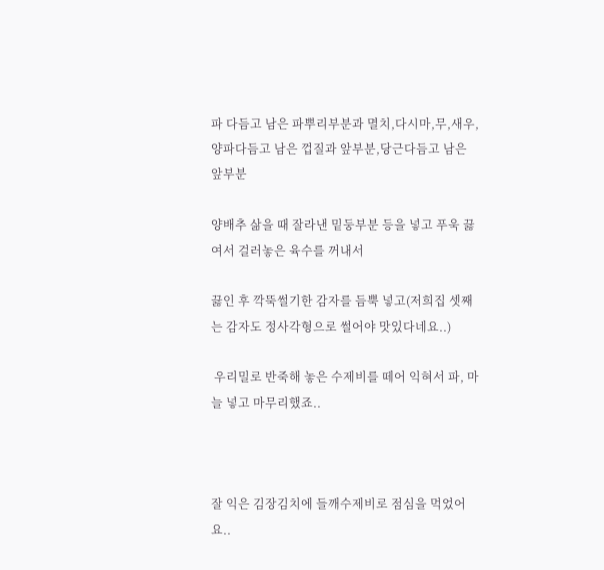파 다듬고 남은 파뿌리부분과 멸치,다시마,무,새우,양파다듬고 남은 껍질과 앞부분,당근다듬고 남은 앞부분

양배추 삶을 때 잘라낸 밑둥부분 등을 넣고 푸욱 끓여서 걸러놓은 육수를 꺼내서

끓인 후 깍뚝썰기한 감자를 듬뿍 넣고(저희집 셋째는 감자도 정사각형으로 썰어야 맛있다네요..)

 우리밀로 반죽해 놓은 수제비를 떼어 익혀서 파, 마늘 넣고 마무리했죠..



잘 익은 김장김치에 들깨수제비로 점심을 먹었어요..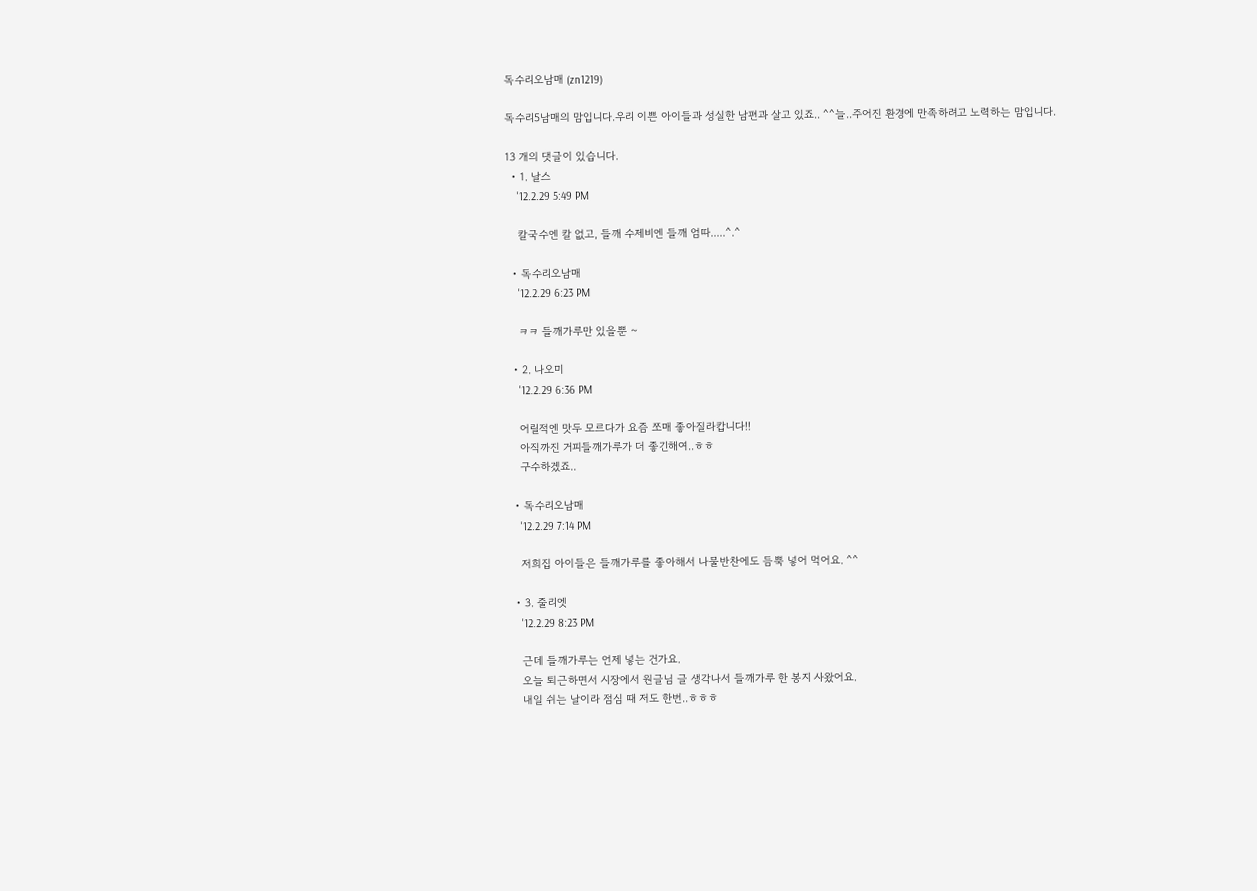독수리오남매 (zn1219)

독수리5남매의 맘입니다.우리 이쁜 아이들과 성실한 남편과 살고 있죠.. ^^늘..주어진 환경에 만족하려고 노력하는 맘입니다.

13 개의 댓글이 있습니다.
  • 1. 날스
    '12.2.29 5:49 PM

    칼국수엔 칼 없고, 들깨 수제비엔 들깨 엄따.....^.^

  • 독수리오남매
    '12.2.29 6:23 PM

    ㅋㅋ 들깨가루만 있을뿐 ~

  • 2. 나오미
    '12.2.29 6:36 PM

    어릴적엔 맛두 모르다가 요즘 쪼매 좋아질라캅니다!!
    아직까진 거피들깨가루가 더 좋긴해여..ㅎㅎ
    구수하겠죠..

  • 독수리오남매
    '12.2.29 7:14 PM

    저희집 아이들은 들깨가루를 좋아해서 나물반찬에도 듬뿍 넣어 먹어요. ^^

  • 3. 줄리엣
    '12.2.29 8:23 PM

    근데 들깨가루는 언제 넣는 건가요.
    오늘 퇴근하면서 시장에서 원글님 글 생각나서 들깨가루 한 봉지 사왔어요.
    내일 쉬는 날이라 점심 때 저도 한번..ㅎㅎㅎ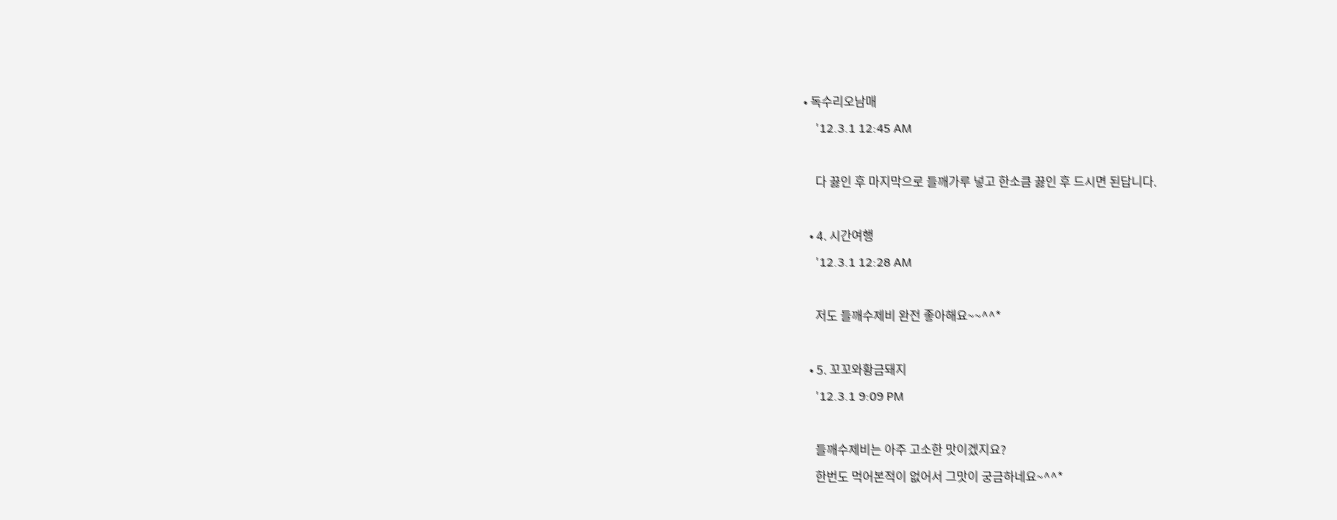• 독수리오남매
    '12.3.1 12:45 AM

    다 끓인 후 마지막으로 들깨가루 넣고 한소큼 끓인 후 드시면 된답니다.

  • 4. 시간여행
    '12.3.1 12:28 AM

    저도 들깨수제비 완전 좋아해요~~^^*

  • 5. 꼬꼬와황금돼지
    '12.3.1 9:09 PM

    들깨수제비는 아주 고소한 맛이겠지요?
    한번도 먹어본적이 없어서 그맛이 궁금하네요~^^*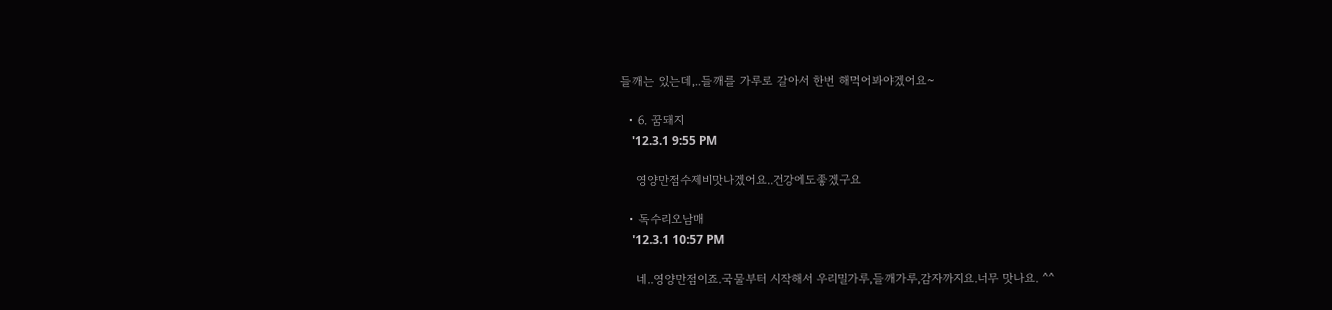들깨는 있는데,..들깨를 가루로 갈아서 한번 해먹어봐야겠어요~

  • 6. 꿈돼지
    '12.3.1 9:55 PM

    영양만점수제비맛나겠어요..건강에도좋겠구요

  • 독수리오남매
    '12.3.1 10:57 PM

    네..영양만점이죠.국물부터 시작해서 우리밀가루,들깨가루,감자까지요.너무 맛나요. ^^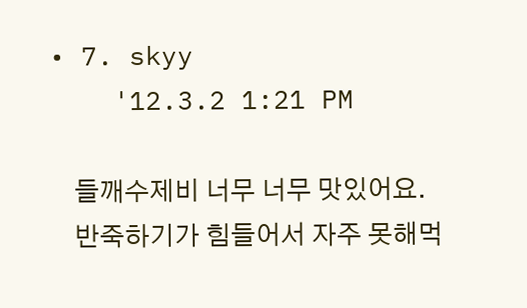• 7. skyy
    '12.3.2 1:21 PM

    들깨수제비 너무 너무 맛있어요.
    반죽하기가 힘들어서 자주 못해먹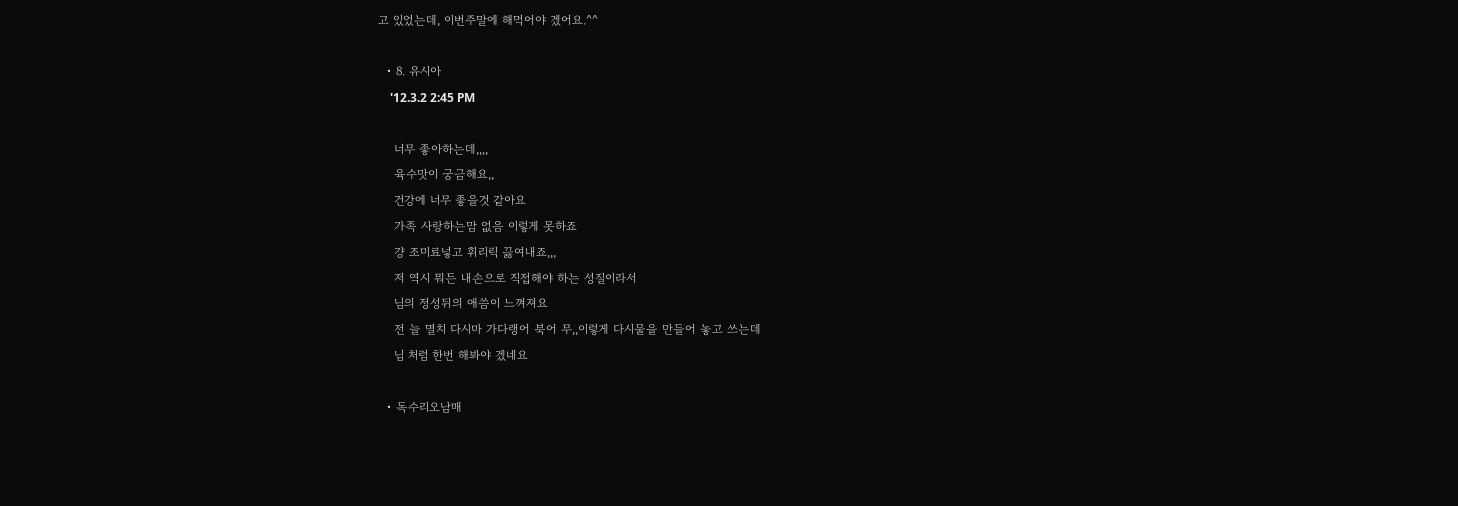고 있었는데, 이번주말에 해먹어야 겠어요.^^

  • 8. 유시아
    '12.3.2 2:45 PM

    너무 좋아하는데,,,,
    육수맛이 궁금해요,,
    건강에 너무 좋을것 같아요
    가족 사랑하는맘 없음 이렇게 못하죠
    걍 조미료넣고 휘리릭 끓여내죠,,,
    저 역시 뭐든 내손으로 직접해야 하는 성질이라서
    님의 정성뒤의 애씀이 느껴져요
    전 늘 멸치 다시마 가다랭어 북어 무,,이렇게 다시물을 만들어 놓고 쓰는데
    님 처럼 한번 해봐야 겠네요

  • 독수리오남매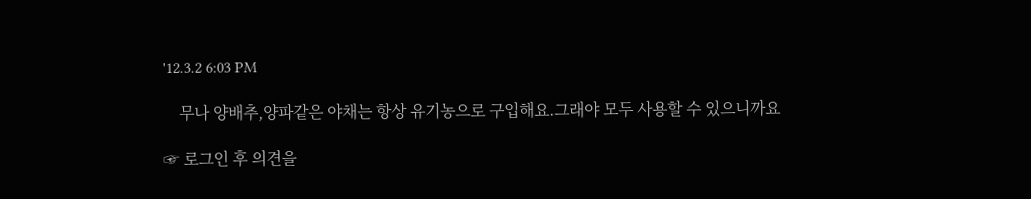'12.3.2 6:03 PM

    무나 양배추,양파같은 야채는 항상 유기농으로 구입해요.그래야 모두 사용할 수 있으니까요

☞ 로그인 후 의견을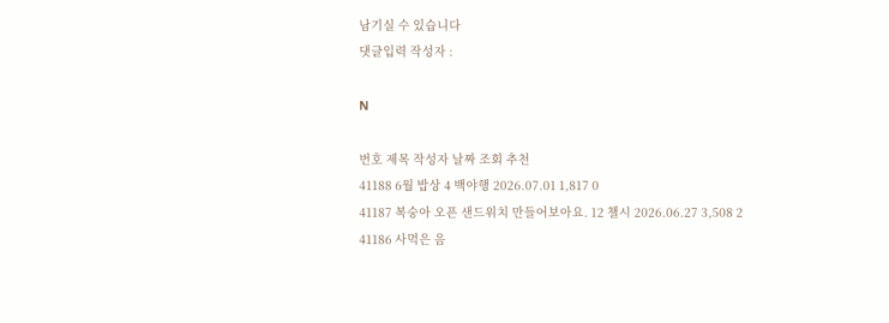남기실 수 있습니다
댓글입력 작성자 :

N

번호 제목 작성자 날짜 조회 추천
41188 6월 밥상 4 백야행 2026.07.01 1,817 0
41187 복숭아 오픈 샌드위치 만들어보아요. 12 챌시 2026.06.27 3,508 2
41186 사먹은 음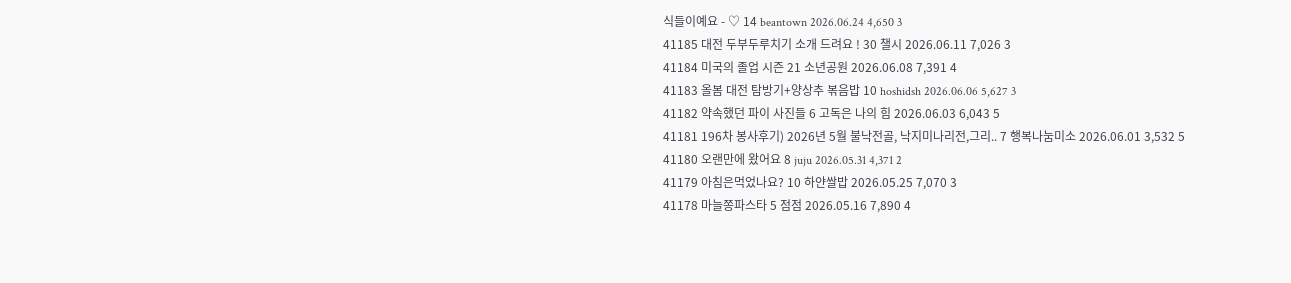식들이예요 - ♡ 14 beantown 2026.06.24 4,650 3
41185 대전 두부두루치기 소개 드려요 ! 30 챌시 2026.06.11 7,026 3
41184 미국의 졸업 시즌 21 소년공원 2026.06.08 7,391 4
41183 올봄 대전 탐방기+양상추 볶음밥 10 hoshidsh 2026.06.06 5,627 3
41182 약속했던 파이 사진들 6 고독은 나의 힘 2026.06.03 6,043 5
41181 196차 봉사후기) 2026년 5월 불낙전골, 낙지미나리전,그리.. 7 행복나눔미소 2026.06.01 3,532 5
41180 오랜만에 왔어요 8 juju 2026.05.31 4,371 2
41179 아침은먹었나요? 10 하얀쌀밥 2026.05.25 7,070 3
41178 마늘쫑파스타 5 점점 2026.05.16 7,890 4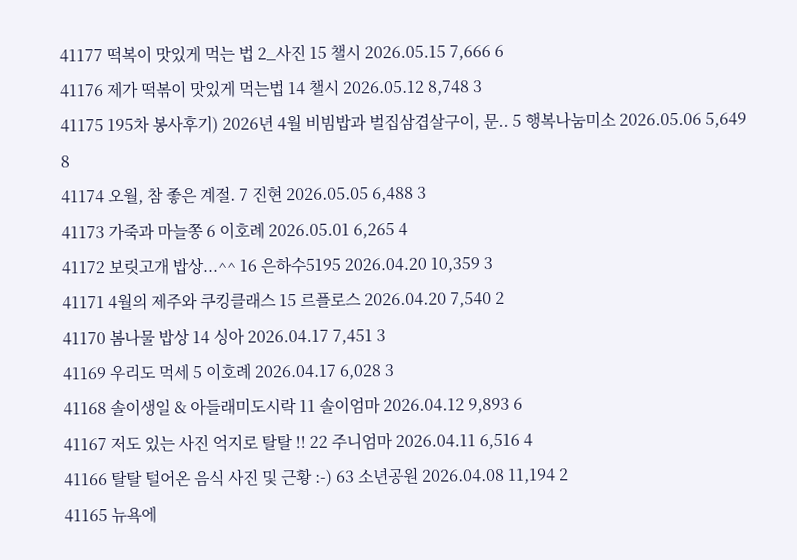41177 떡복이 맛있게 먹는 법 2_사진 15 챌시 2026.05.15 7,666 6
41176 제가 떡볶이 맛있게 먹는법 14 챌시 2026.05.12 8,748 3
41175 195차 봉사후기) 2026년 4월 비빔밥과 벌집삼겹살구이, 문.. 5 행복나눔미소 2026.05.06 5,649 8
41174 오월, 참 좋은 계절. 7 진현 2026.05.05 6,488 3
41173 가죽과 마늘쫑 6 이호례 2026.05.01 6,265 4
41172 보릿고개 밥상...^^ 16 은하수5195 2026.04.20 10,359 3
41171 4월의 제주와 쿠킹클래스 15 르플로스 2026.04.20 7,540 2
41170 봄나물 밥상 14 싱아 2026.04.17 7,451 3
41169 우리도 먹세 5 이호례 2026.04.17 6,028 3
41168 솔이생일 & 아들래미도시락 11 솔이엄마 2026.04.12 9,893 6
41167 저도 있는 사진 억지로 탈탈 !! 22 주니엄마 2026.04.11 6,516 4
41166 탈탈 털어온 음식 사진 및 근황 :-) 63 소년공원 2026.04.08 11,194 2
41165 뉴욕에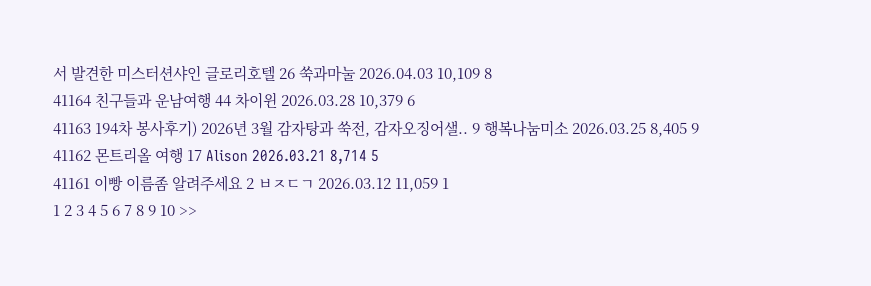서 발견한 미스터션샤인 글로리호텔 26 쑥과마눌 2026.04.03 10,109 8
41164 친구들과 운남여행 44 차이윈 2026.03.28 10,379 6
41163 194차 봉사후기) 2026년 3월 감자탕과 쑥전, 감자오징어샐.. 9 행복나눔미소 2026.03.25 8,405 9
41162 몬트리올 여행 17 Alison 2026.03.21 8,714 5
41161 이빵 이름좀 알려주세요 2 ㅂㅈㄷㄱ 2026.03.12 11,059 1
1 2 3 4 5 6 7 8 9 10 >>